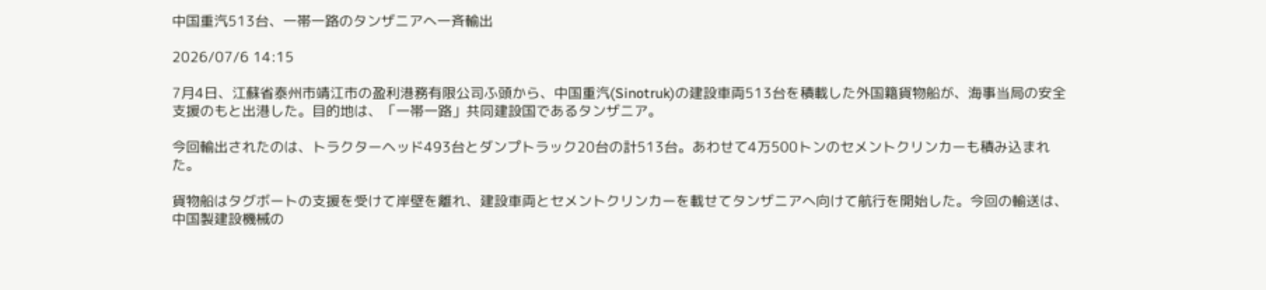中国重汽513台、一帯一路のタンザニアへ一斉輸出

2026/07/6 14:15

7月4日、江蘇省泰州市靖江市の盈利港務有限公司ふ頭から、中国重汽(Sinotruk)の建設車両513台を積載した外国籍貨物船が、海事当局の安全支援のもと出港した。目的地は、「一帯一路」共同建設国であるタンザニア。

今回輸出されたのは、トラクターヘッド493台とダンプトラック20台の計513台。あわせて4万500トンのセメントクリンカーも積み込まれた。

貨物船はタグボートの支援を受けて岸壁を離れ、建設車両とセメントクリンカーを載せてタンザニアへ向けて航行を開始した。今回の輸送は、中国製建設機械の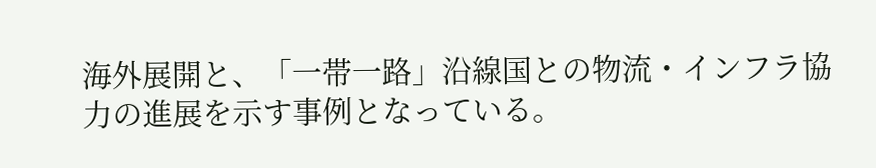海外展開と、「一帯一路」沿線国との物流・インフラ協力の進展を示す事例となっている。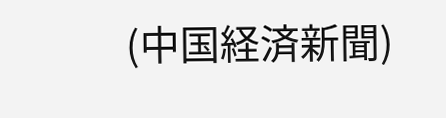(中国経済新聞)